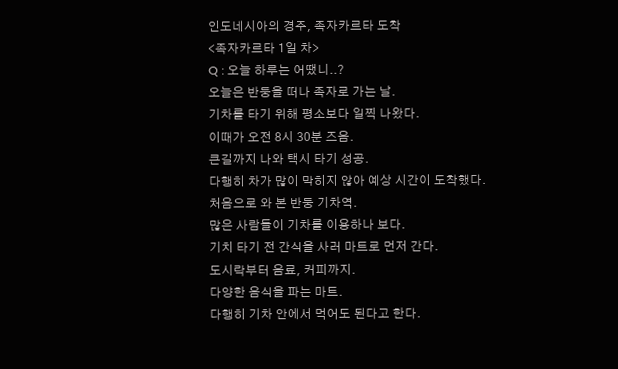인도네시아의 경주, 족자카르타 도착
<족자카르타 1일 차>
Q : 오늘 하루는 어땠니..?
오늘은 반둥을 떠나 족자로 가는 날.
기차를 타기 위해 평소보다 일찍 나왔다.
이때가 오전 8시 30분 즈음.
큰길까지 나와 택시 타기 성공.
다행히 차가 많이 막히지 않아 예상 시간이 도착했다.
처음으로 와 본 반둥 기차역.
많은 사람들이 기차를 이용하나 보다.
기치 타기 전 간식을 사러 마트로 먼저 간다.
도시락부터 음료, 커피까지.
다양한 음식을 파는 마트.
다행히 기차 안에서 먹어도 된다고 한다.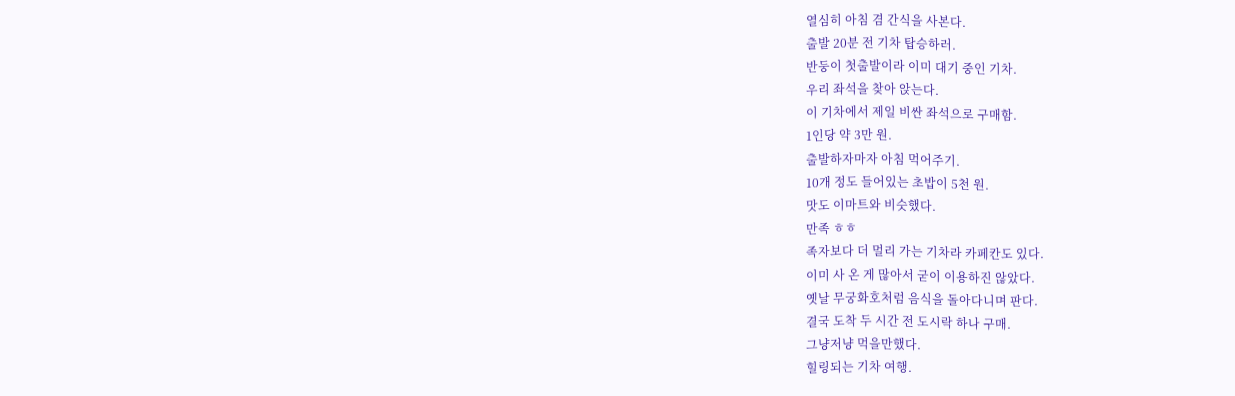열심히 아침 겸 간식을 사본다.
출발 20분 전 기차 탑승하러.
반둥이 첫출발이라 이미 대기 중인 기차.
우리 좌석을 찾아 앉는다.
이 기차에서 제일 비싼 좌석으로 구매함.
1인당 약 3만 원.
출발하자마자 아침 먹어주기.
10개 정도 들어있는 초밥이 5천 원.
맛도 이마트와 비슷했다.
만족 ㅎㅎ
족자보다 더 멀리 가는 기차라 카페칸도 있다.
이미 사 온 게 많아서 굳이 이용하진 않았다.
옛날 무궁화호처럼 음식을 돌아다니며 판다.
결국 도착 두 시간 전 도시락 하나 구매.
그냥저냥 먹을만했다.
힐링되는 기차 여행.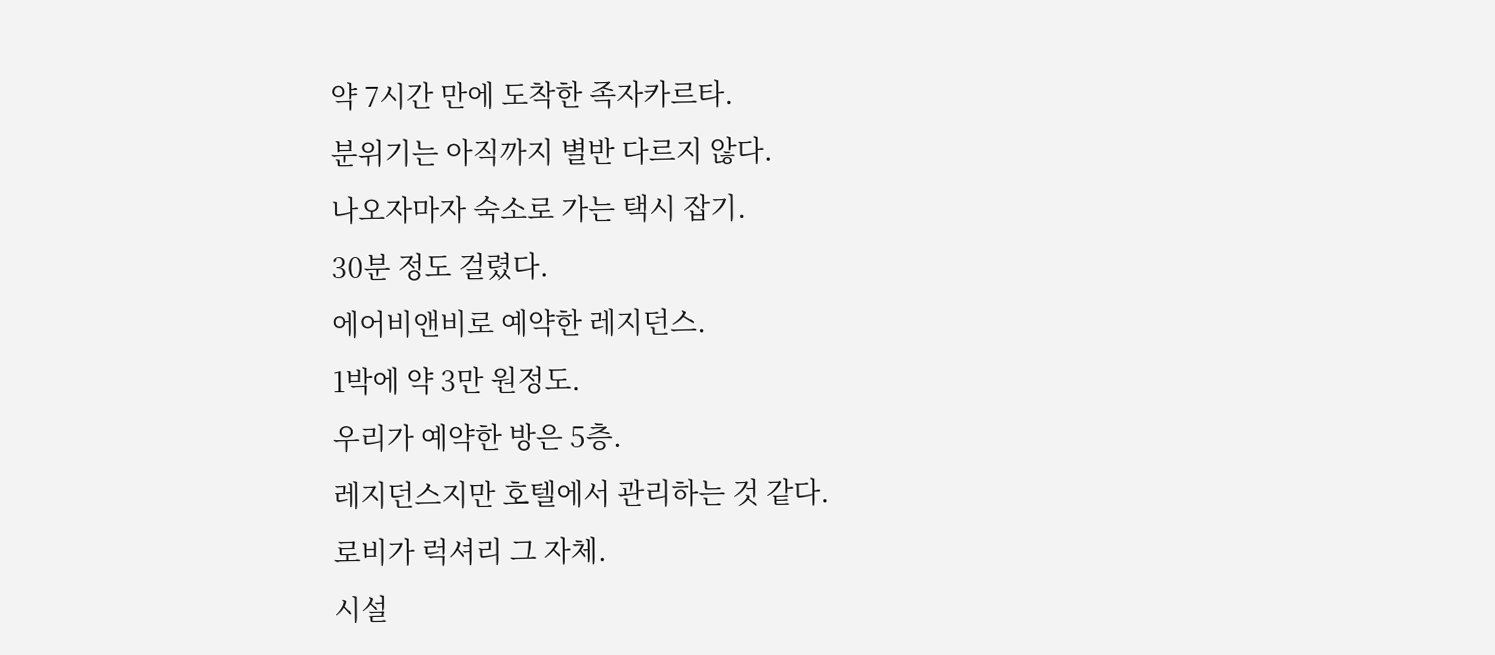약 7시간 만에 도착한 족자카르타.
분위기는 아직까지 별반 다르지 않다.
나오자마자 숙소로 가는 택시 잡기.
30분 정도 걸렸다.
에어비앤비로 예약한 레지던스.
1박에 약 3만 원정도.
우리가 예약한 방은 5층.
레지던스지만 호텔에서 관리하는 것 같다.
로비가 럭셔리 그 자체.
시설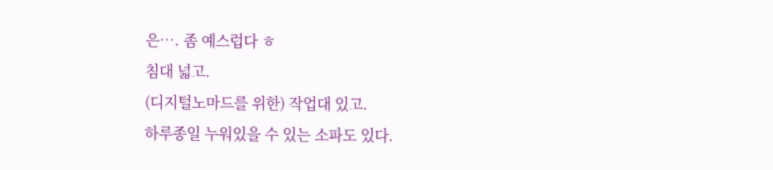은…. 좀 예스럽다 ㅎ
침대 넓고.
(디지털노마드를 위한) 작업대 있고.
하루종일 누워있을 수 있는 소파도 있다.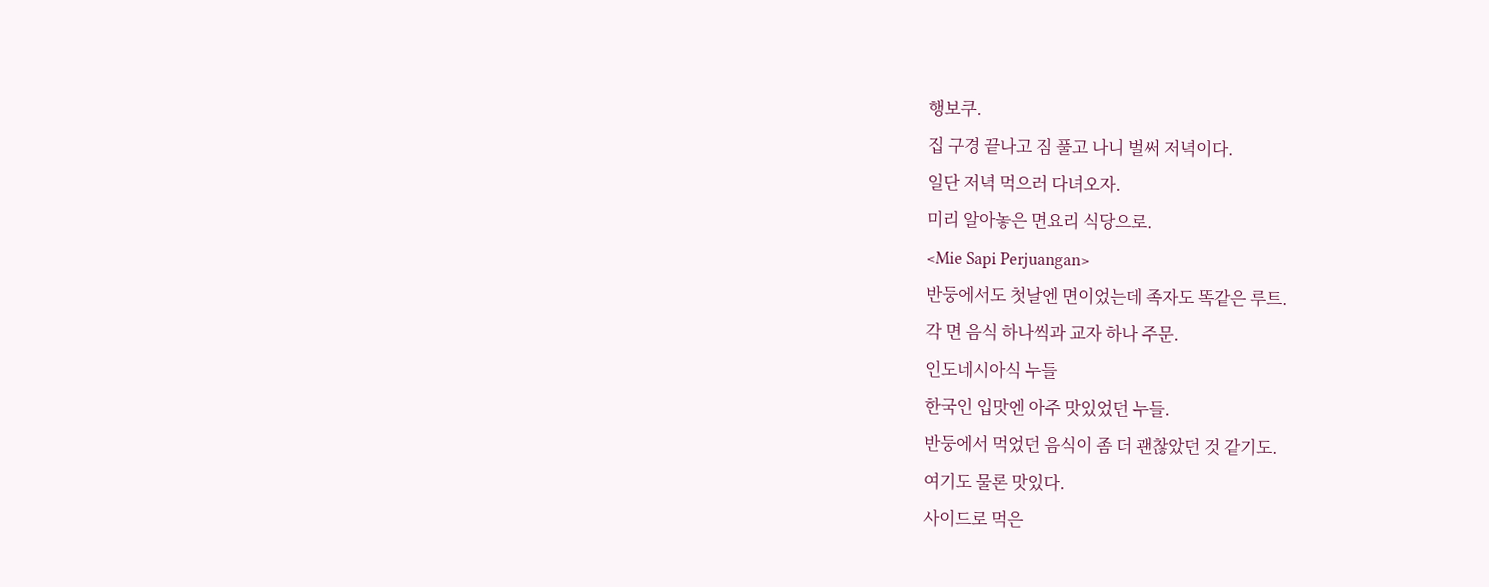행보쿠.
집 구경 끝나고 짐 풀고 나니 벌써 저녁이다.
일단 저녁 먹으러 다녀오자.
미리 알아놓은 면요리 식당으로.
<Mie Sapi Perjuangan>
반둥에서도 첫날엔 면이었는데 족자도 똑같은 루트.
각 면 음식 하나씩과 교자 하나 주문.
인도네시아식 누들
한국인 입맛엔 아주 맛있었던 누들.
반둥에서 먹었던 음식이 좀 더 괜찮았던 것 같기도.
여기도 물론 맛있다.
사이드로 먹은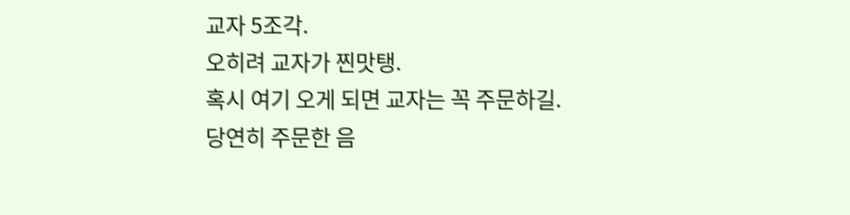교자 5조각.
오히려 교자가 찐맛탱.
혹시 여기 오게 되면 교자는 꼭 주문하길.
당연히 주문한 음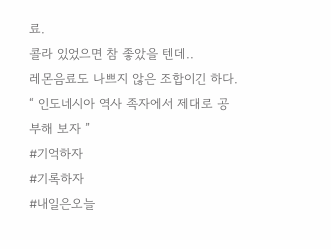료.
콜라 있었으면 참 좋았을 텐데..
레몬음료도 나쁘지 않은 조합이긴 하다.
“ 인도네시아 역사 족자에서 제대로 공부해 보자 ”
#기억하자
#기록하자
#내일은오늘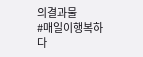의결과물
#매일이행복하다